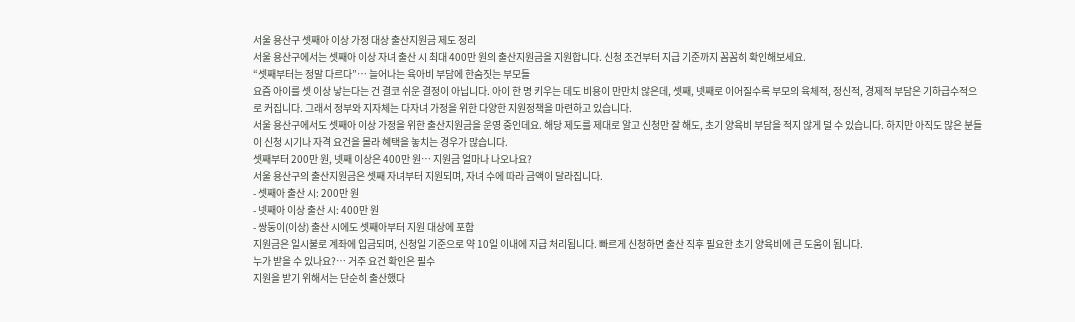서울 용산구 셋째아 이상 가정 대상 출산지원금 제도 정리
서울 용산구에서는 셋째아 이상 자녀 출산 시 최대 400만 원의 출산지원금을 지원합니다. 신청 조건부터 지급 기준까지 꼼꼼히 확인해보세요.
“셋째부터는 정말 다르다”… 늘어나는 육아비 부담에 한숨짓는 부모들
요즘 아이를 셋 이상 낳는다는 건 결코 쉬운 결정이 아닙니다. 아이 한 명 키우는 데도 비용이 만만치 않은데, 셋째, 넷째로 이어질수록 부모의 육체적, 정신적, 경제적 부담은 기하급수적으로 커집니다. 그래서 정부와 지자체는 다자녀 가정을 위한 다양한 지원정책을 마련하고 있습니다.
서울 용산구에서도 셋째아 이상 가정을 위한 출산지원금을 운영 중인데요. 해당 제도를 제대로 알고 신청만 잘 해도, 초기 양육비 부담을 적지 않게 덜 수 있습니다. 하지만 아직도 많은 분들이 신청 시기나 자격 요건을 몰라 혜택을 놓치는 경우가 많습니다.
셋째부터 200만 원, 넷째 이상은 400만 원… 지원금 얼마나 나오나요?
서울 용산구의 출산지원금은 셋째 자녀부터 지원되며, 자녀 수에 따라 금액이 달라집니다.
- 셋째아 출산 시: 200만 원
- 넷째아 이상 출산 시: 400만 원
- 쌍둥이(이상) 출산 시에도 셋째아부터 지원 대상에 포함
지원금은 일시불로 계좌에 입금되며, 신청일 기준으로 약 10일 이내에 지급 처리됩니다. 빠르게 신청하면 출산 직후 필요한 초기 양육비에 큰 도움이 됩니다.
누가 받을 수 있나요?… 거주 요건 확인은 필수
지원을 받기 위해서는 단순히 출산했다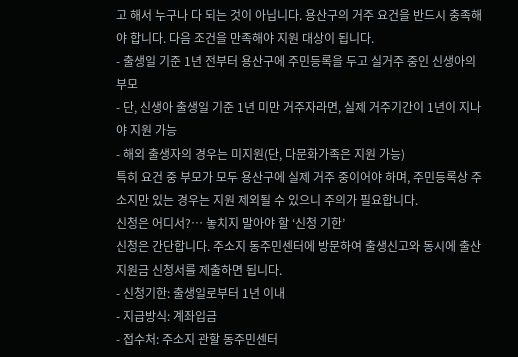고 해서 누구나 다 되는 것이 아닙니다. 용산구의 거주 요건을 반드시 충족해야 합니다. 다음 조건을 만족해야 지원 대상이 됩니다.
- 출생일 기준 1년 전부터 용산구에 주민등록을 두고 실거주 중인 신생아의 부모
- 단, 신생아 출생일 기준 1년 미만 거주자라면, 실제 거주기간이 1년이 지나야 지원 가능
- 해외 출생자의 경우는 미지원(단, 다문화가족은 지원 가능)
특히 요건 중 부모가 모두 용산구에 실제 거주 중이어야 하며, 주민등록상 주소지만 있는 경우는 지원 제외될 수 있으니 주의가 필요합니다.
신청은 어디서?… 놓치지 말아야 할 ‘신청 기한’
신청은 간단합니다. 주소지 동주민센터에 방문하여 출생신고와 동시에 출산지원금 신청서를 제출하면 됩니다.
- 신청기한: 출생일로부터 1년 이내
- 지급방식: 계좌입금
- 접수처: 주소지 관할 동주민센터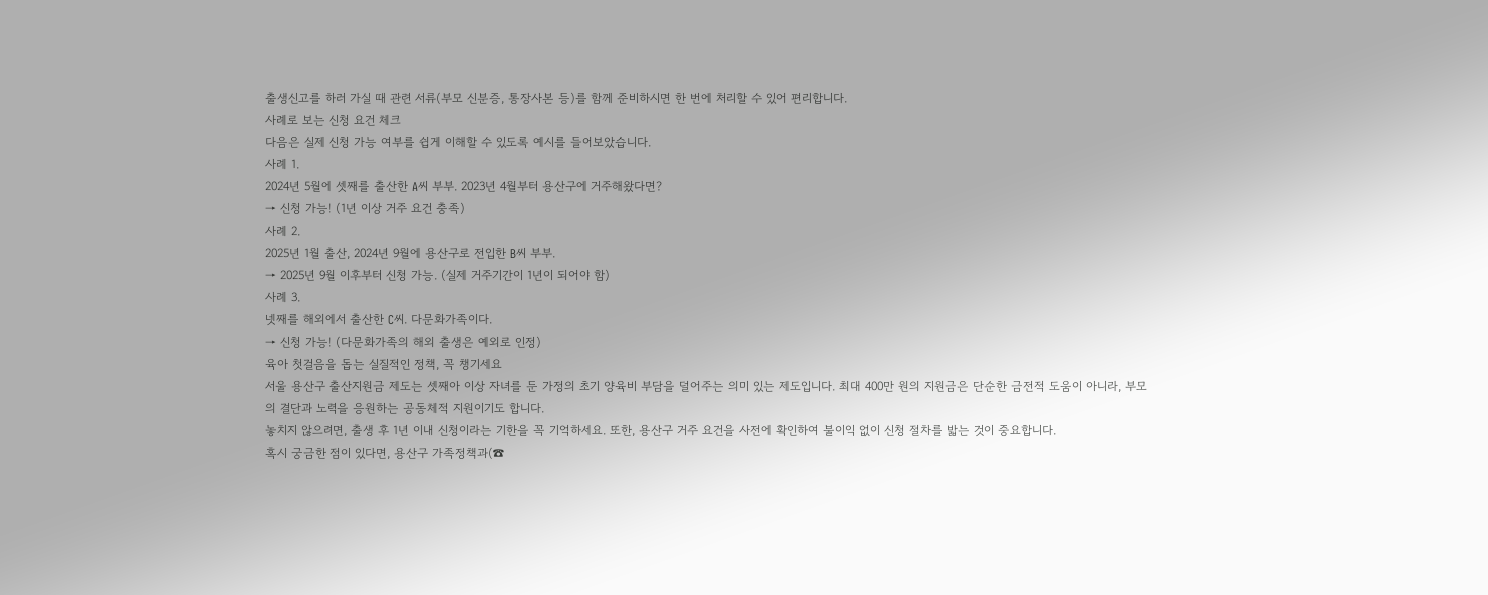출생신고를 하러 가실 때 관련 서류(부모 신분증, 통장사본 등)를 함께 준비하시면 한 번에 처리할 수 있어 편리합니다.
사례로 보는 신청 요건 체크
다음은 실제 신청 가능 여부를 쉽게 이해할 수 있도록 예시를 들어보았습니다.
사례 1.
2024년 5월에 셋째를 출산한 A씨 부부. 2023년 4월부터 용산구에 거주해왔다면?
→ 신청 가능! (1년 이상 거주 요건 충족)
사례 2.
2025년 1월 출산, 2024년 9월에 용산구로 전입한 B씨 부부.
→ 2025년 9월 이후부터 신청 가능. (실제 거주기간이 1년이 되어야 함)
사례 3.
넷째를 해외에서 출산한 C씨. 다문화가족이다.
→ 신청 가능! (다문화가족의 해외 출생은 예외로 인정)
육아 첫걸음을 돕는 실질적인 정책, 꼭 챙기세요
서울 용산구 출산지원금 제도는 셋째아 이상 자녀를 둔 가정의 초기 양육비 부담을 덜어주는 의미 있는 제도입니다. 최대 400만 원의 지원금은 단순한 금전적 도움이 아니라, 부모의 결단과 노력을 응원하는 공동체적 지원이기도 합니다.
놓치지 않으려면, 출생 후 1년 이내 신청이라는 기한을 꼭 기억하세요. 또한, 용산구 거주 요건을 사전에 확인하여 불이익 없이 신청 절차를 밟는 것이 중요합니다.
혹시 궁금한 점이 있다면, 용산구 가족정책과(☎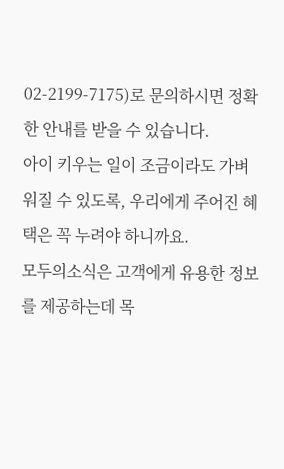02-2199-7175)로 문의하시면 정확한 안내를 받을 수 있습니다.
아이 키우는 일이 조금이라도 가벼워질 수 있도록, 우리에게 주어진 혜택은 꼭 누려야 하니까요.
모두의소식은 고객에게 유용한 정보를 제공하는데 목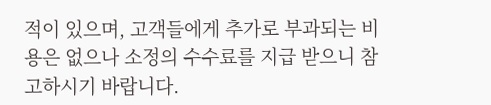적이 있으며, 고객들에게 추가로 부과되는 비용은 없으나 소정의 수수료를 지급 받으니 참고하시기 바랍니다.